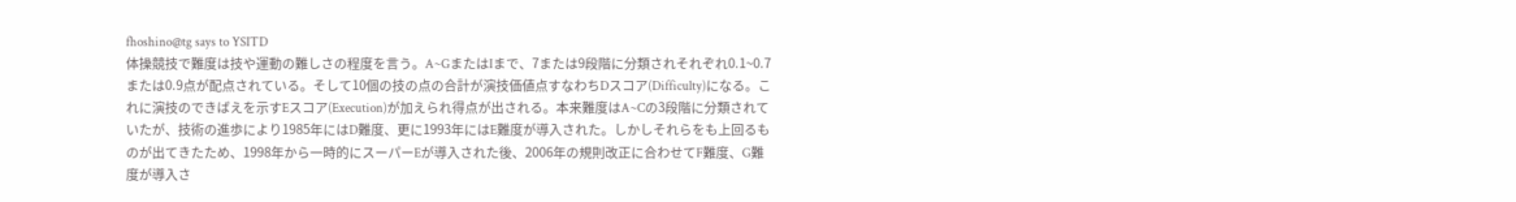fhoshino@tg says to YSITD
体操競技で難度は技や運動の難しさの程度を言う。A~GまたはIまで、7または9段階に分類されそれぞれ0.1~0.7または0.9点が配点されている。そして10個の技の点の合計が演技価値点すなわちDスコア(Difficulty)になる。これに演技のできばえを示すEスコア(Execution)が加えられ得点が出される。本来難度はA~Cの3段階に分類されていたが、技術の進歩により1985年にはD難度、更に1993年にはE難度が導入された。しかしそれらをも上回るものが出てきたため、1998年から一時的にスーパーEが導入された後、2006年の規則改正に合わせてF難度、G難度が導入さ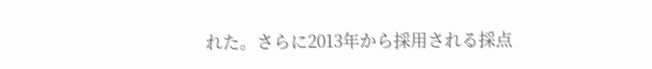れた。さらに2013年から採用される採点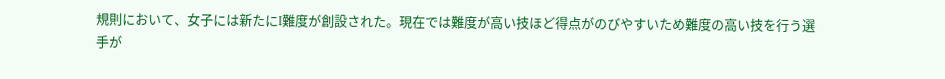規則において、女子には新たにI難度が創設された。現在では難度が高い技ほど得点がのびやすいため難度の高い技を行う選手が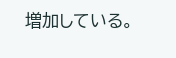増加している。